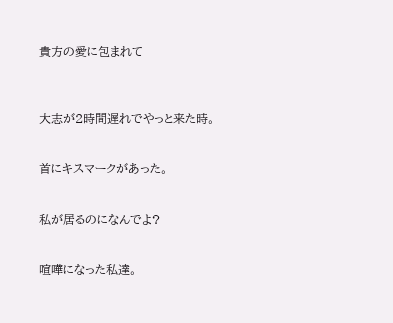貴方の愛に包まれて



大志が2時間遅れでやっと来た時。


首にキスマークがあった。


私が居るのになんでよ?


喧嘩になった私達。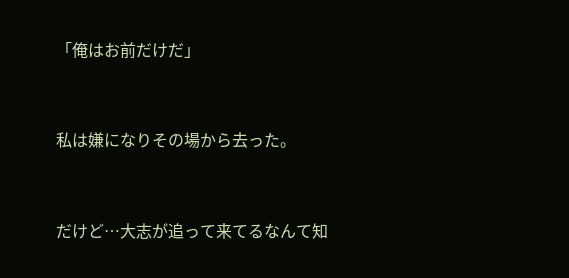「俺はお前だけだ」


私は嫌になりその場から去った。


だけど…大志が追って来てるなんて知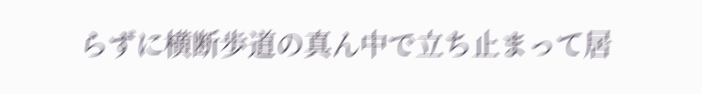らずに横断歩道の真ん中で立ち止まって居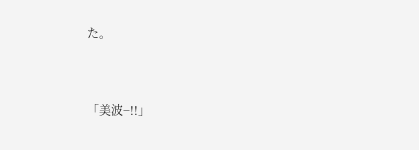た。


「美波−!!」